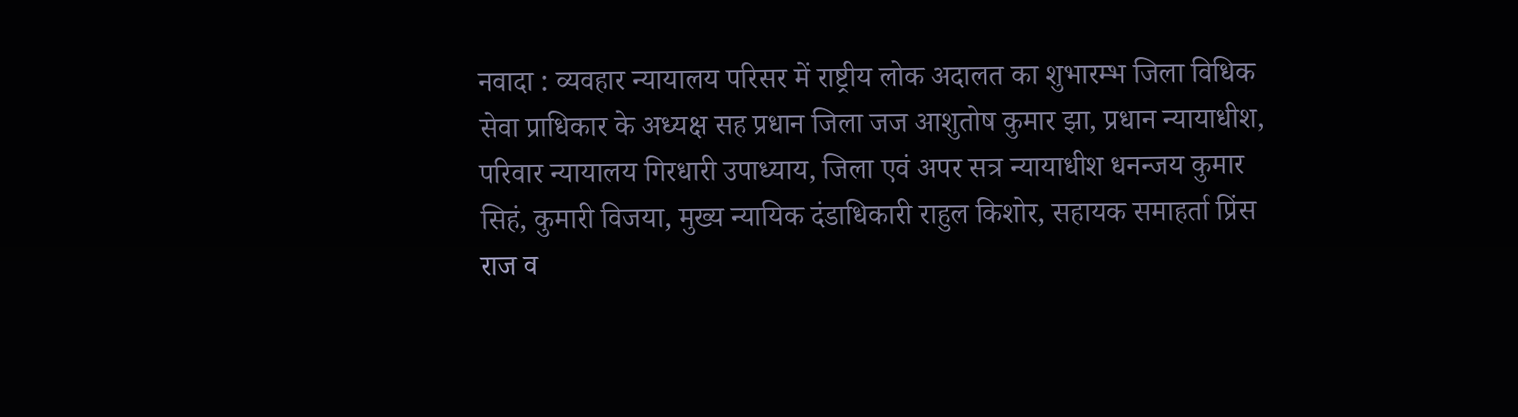नवादा : व्यवहार न्यायालय परिसर में राष्ट्रीय लोक अदालत का शुभारम्भ जिला विधिक सेवा प्राधिकार के अध्यक्ष सह प्रधान जिला जज आशुतोष कुमार झा, प्रधान न्यायाधीश, परिवार न्यायालय गिरधारी उपाध्याय, जिला एवं अपर सत्र न्यायाधीश धनन्जय कुमार सिहं, कुमारी विजया, मुख्य न्यायिक दंडाधिकारी राहुल किशोर, सहायक समाहर्ता प्रिंस राज व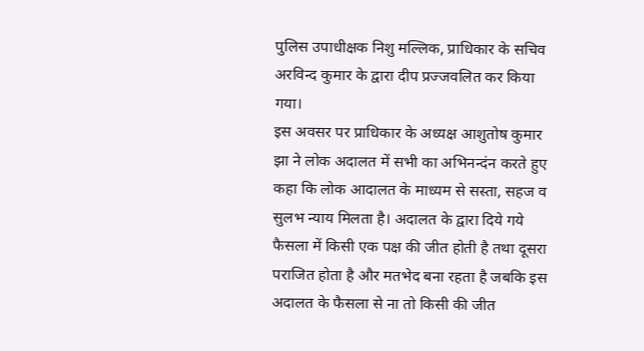पुलिस उपाधीक्षक निशु मल्लिक, प्राधिकार के सचिव अरविन्द कुमार के द्वारा दीप प्रज्जवलित कर किया गया।
इस अवसर पर प्राधिकार के अध्यक्ष आशुतोष कुमार झा ने लोक अदालत में सभी का अभिनन्दंन करते हुए कहा कि लोक आदालत के माध्यम से सस्ता, सहज व सुलभ न्याय मिलता है। अदालत के द्वारा दिये गये फैसला में किसी एक पक्ष की जीत होती है तथा दूसरा पराजित होता है और मतभेद बना रहता है जबकि इस अदालत के फैसला से ना तो किसी की जीत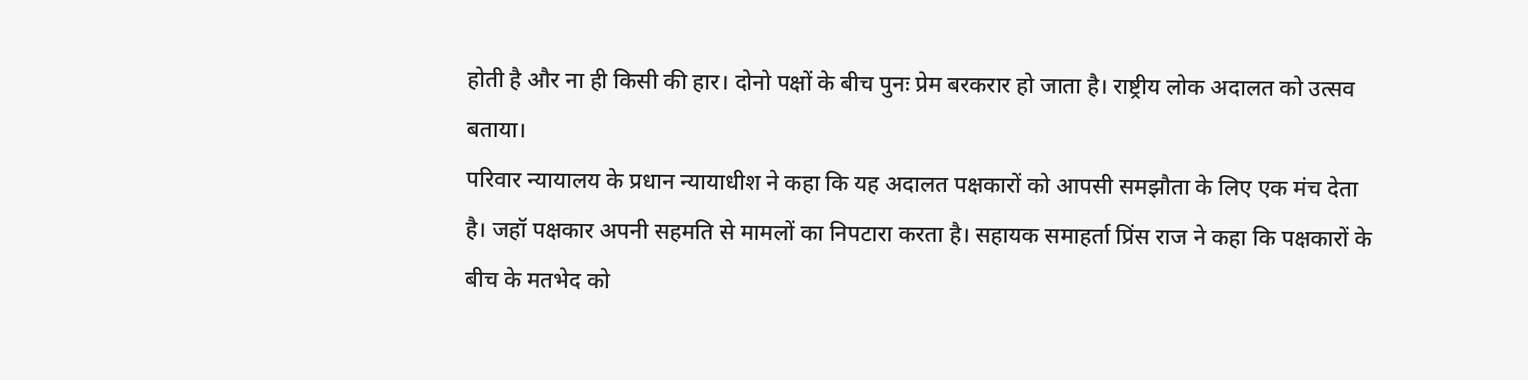होती है और ना ही किसी की हार। दोनो पक्षों के बीच पुनः प्रेम बरकरार हो जाता है। राष्ट्रीय लोक अदालत को उत्सव बताया।
परिवार न्यायालय के प्रधान न्यायाधीश ने कहा कि यह अदालत पक्षकारों को आपसी समझौता के लिए एक मंच देता है। जहॉ पक्षकार अपनी सहमति से मामलों का निपटारा करता है। सहायक समाहर्ता प्रिंस राज ने कहा कि पक्षकारों के बीच के मतभेद को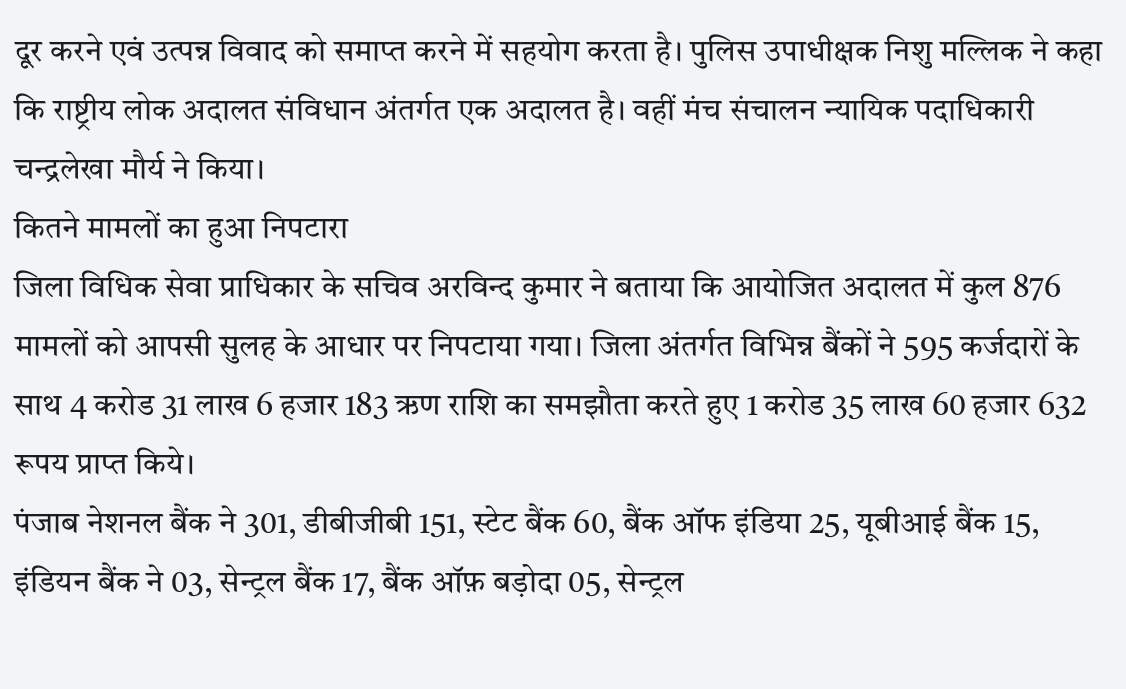दूर करने एवं उत्पन्न विवाद को समाप्त करने में सहयोग करता है। पुलिस उपाधीक्षक निशु मल्लिक ने कहा कि राष्ट्रीय लोक अदालत संविधान अंतर्गत एक अदालत है। वहीं मंच संचालन न्यायिक पदाधिकारी चन्द्रलेखा मौर्य ने किया।
कितने मामलों का हुआ निपटारा
जिला विधिक सेवा प्राधिकार के सचिव अरविन्द कुमार ने बताया कि आयोजित अदालत में कुल 876 मामलों को आपसी सुलह के आधार पर निपटाया गया। जिला अंतर्गत विभिन्न बैंकों ने 595 कर्जदारों के साथ 4 करोड 31 लाख 6 हजार 183 ऋण राशि का समझौता करते हुए 1 करोड 35 लाख 60 हजार 632 रूपय प्राप्त किये।
पंजाब नेशनल बैंक ने 301, डीबीजीबी 151, स्टेट बैंक 60, बैंक ऑफ इंडिया 25, यूबीआई बैंक 15, इंडियन बैंक ने 03, सेन्ट्रल बैंक 17, बैंक ऑफ़ बड़ोदा 05, सेन्ट्रल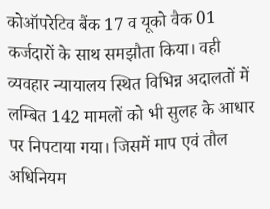कोऑपरेटिव बैंक 17 व यूको वैक 01 कर्जदारों के साथ समझौता किया। वही व्यवहार न्यायालय स्थित विभिन्न अदालतों में लम्बित 142 मामलों को भी सुलह के आधार पर निपटाया गया। जिसमें माप एवं तौल अधिनियम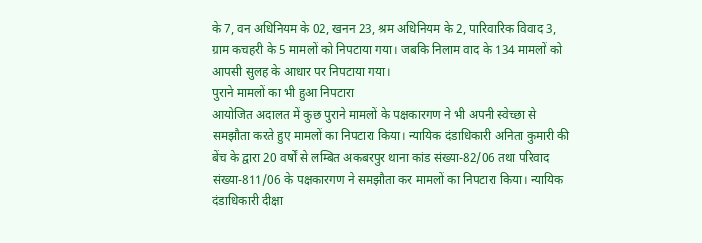के 7, वन अधिनियम के 02, खनन 23, श्रम अधिनियम के 2, पारिवारिक विवाद 3, ग्राम कचहरी के 5 मामलों को निपटाया गया। जबकि निलाम वाद के 134 मामलों को आपसी सुलह के आधार पर निपटाया गया।
पुराने मामलों का भी हुआ निपटारा
आयोजित अदालत में कुछ पुराने मामलों के पक्षकारगण ने भी अपनी स्वेच्छा से समझौता करते हुए मामलों का निपटारा किया। न्यायिक दंडाधिकारी अनिता कुमारी की बेंच के द्वारा 20 वर्षों से लम्बित अकबरपुर थाना कांड संख्या-82/06 तथा परिवाद संख्या-811/06 के पक्षकारगण ने समझौता कर मामलों का निपटारा किया। न्यायिक दंडाधिकारी दीक्षा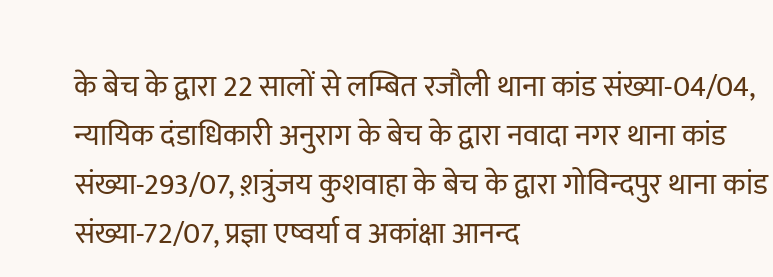के बेच के द्वारा 22 सालों से लम्बित रजौली थाना कांड संख्या-04/04, न्यायिक दंडाधिकारी अनुराग के बेच के द्वारा नवादा नगर थाना कांड संख्या-293/07, श़त्रुंजय कुशवाहा के बेच के द्वारा गोविन्दपुर थाना कांड संख्या-72/07, प्रज्ञा एष्वर्या व अकांक्षा आनन्द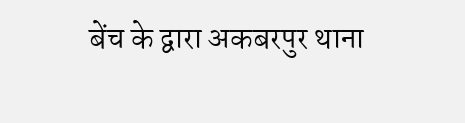बेंच के द्वारा अकबरपुर थाना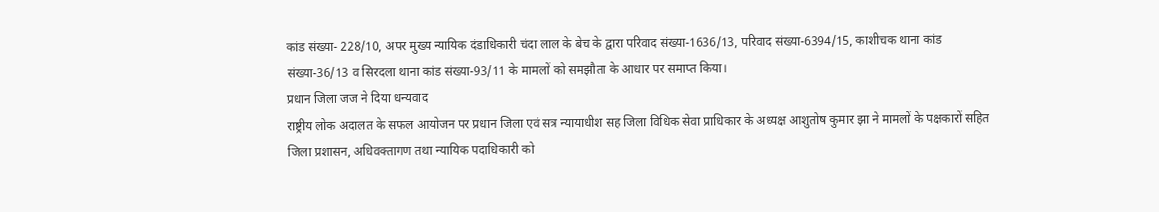कांड संख्या- 228/10, अपर मुख्य न्यायिक दंडाधिकारी चंदा लाल के बेच के द्वारा परिवाद संख्या-1636/13, परिवाद संख्या-6394/15, काशीचक थाना कांड संख्या-36/13 व सिरदला थाना कांड संख्या-93/11 के मामलों को समझौता के आधार पर समाप्त किया।
प्रधान जिला जज ने दिया धन्यवाद
राष्ट्रीय लोक अदालत के सफल आयोजन पर प्रधान जिला एवं सत्र न्यायाधीश सह जिला विधिक सेवा प्राधिकार के अध्यक्ष आशुतोष कुमार झा ने मामलों के पक्षकारों सहित जिला प्रशासन, अधिवक्तागण तथा न्यायिक पदाधिकारी को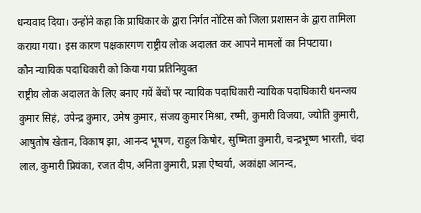धन्यवाद दिया। उन्होंने कहा कि प्राधिकार के द्वारा निर्गत नोटिस को जिला प्रशासन के द्वारा तामिला कराया गया। इस कारण पक्षकारगण राष्ट्रीय लोक अदालत कर आपने मामलों का निपटाया।
कौन न्यायिक पदाधिकारी को किया गया प्रतिनियुक्त
राष्ट्रीय लोक अदालत के लिए बनाए गयें बेंचों पर न्यायिक पदाधिकारी न्यायिक पदाधिकारी धनन्जय कुमार सिहं, उपेन्द्र कुमार, उमेष कुमार, संजय कुमार मिश्रा, रष्मी, कुमारी विजया, ज्योति कुमारी, आषुतोष खेतान, विकाष झा, आनन्द भूषण, राहुल किषोर, सुष्मिता कुमारी, चन्द्रभूष्ण भारती, चंदा लाल, कुमारी प्रियंका, रजत दीप, अनिता कुमारी, प्रज्ञा ऐष्वर्या, अकांक्षा आनन्द,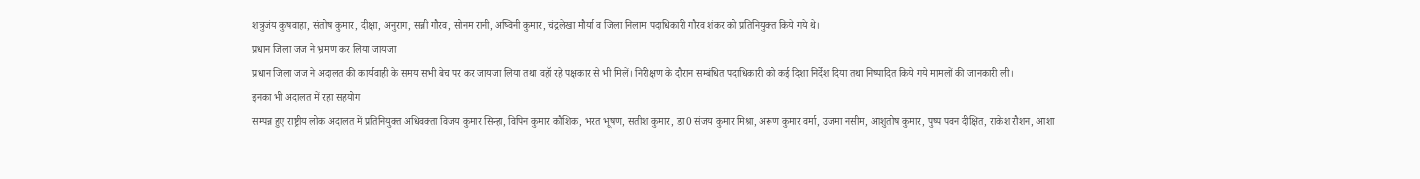शत्रुजंय कुषवाहा, संतोष कुमार, दीक्षा, अनुराग, सन्नी गौरव, सोनम रानी, अष्विनी कुमार, चंद्रलेखा मौर्या व जिला निलाम पदाधिकारी गौरव शंकर को प्रतिनियुक्त किये गये थे।
प्रधान जिला जज ने भ्रमण कर लिया जायजा
प्रधान जिला जज ने अदालत की कार्यवाही के समय सभी बेच पर कर जायजा लिया तथा वहॉ रहे पक्षकार से भी मिलें। निरीक्षण के दौरान सम्बंधित पदाधिकारी को कई दिशा निर्देश दिया तथा निष्पादित किये गये मामलों की जानकारी ली।
इनका भी अदालत में रहा सहयोग
सम्पन्न हुए राष्ट्रीय लोक अदालत में प्रतिनियुक्त अधिवक्ता विजय कुमार सिन्हा, विपिन कुमार कौशिक, भरत भूषण, सतीश कुमार, डा0 संजय कुमार मिश्रा, अरूण कुमार वर्मा, उजमा नसीम, आशुतोष कुमार, पुष्प पवन दीक्षित, राकेश रौशन, आशा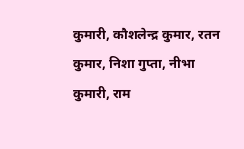कुमारी, कौशलेन्द्र कुमार, रतन कुमार, निशा गुप्ता, नीभा कुमारी, राम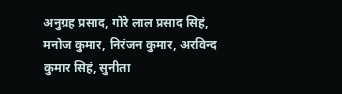अनुग्रह प्रसाद, गोरे लाल प्रसाद सिहं, मनोज कुमार, निरंजन कुमार, अरविन्द कुमार सिहं, सुनीता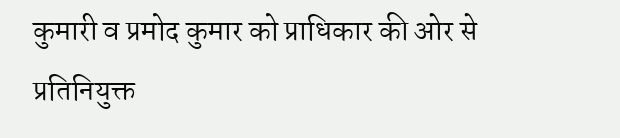कुमारी व प्रमोद कुमार को प्राधिकार की ओर से प्रतिनियुक्त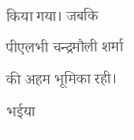किया गया। जबकि पीएलभी चन्द्रमौली शर्मा की अहम भूमिका रही।
भईया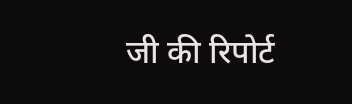जी की रिपोर्ट